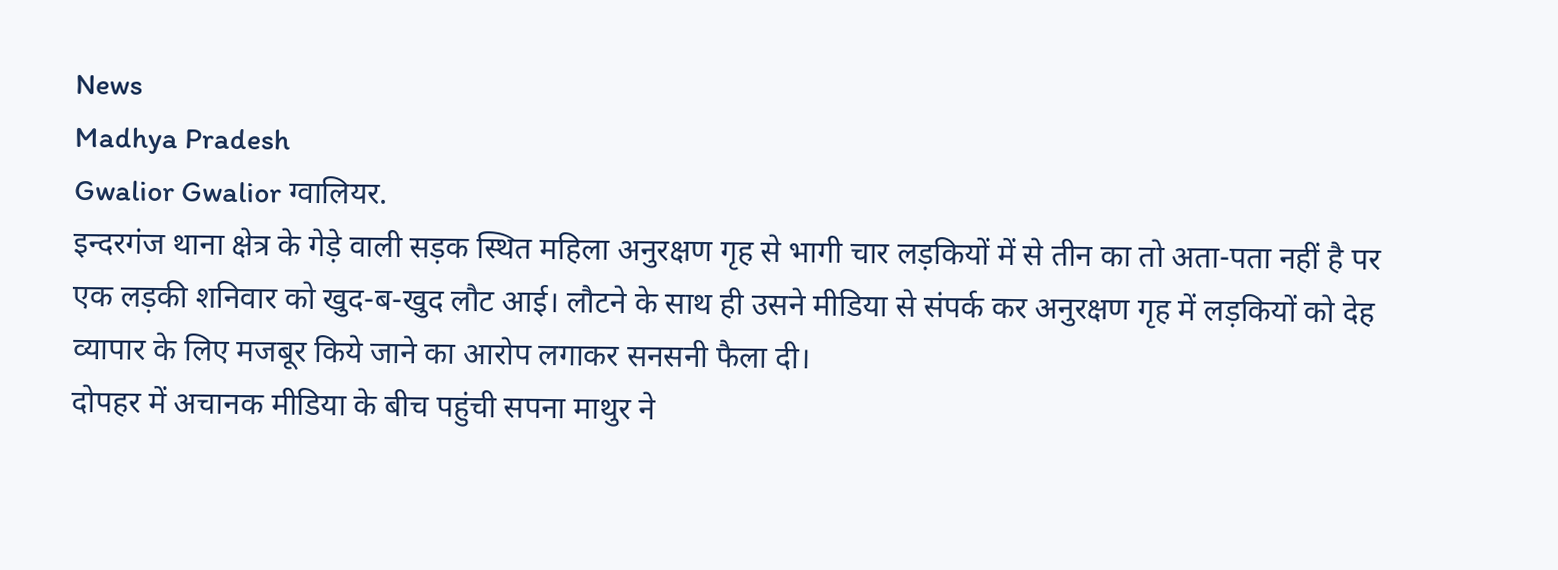News
Madhya Pradesh
Gwalior Gwalior ग्वालियर.
इन्दरगंज थाना क्षेत्र के गेड़े वाली सड़क स्थित महिला अनुरक्षण गृह से भागी चार लड़कियों में से तीन का तो अता-पता नहीं है पर एक लड़की शनिवार को खुद-ब-खुद लौट आई। लौटने के साथ ही उसने मीडिया से संपर्क कर अनुरक्षण गृह में लड़कियों को देह व्यापार के लिए मजबूर किये जाने का आरोप लगाकर सनसनी फैला दी।
दोपहर में अचानक मीडिया के बीच पहुंची सपना माथुर ने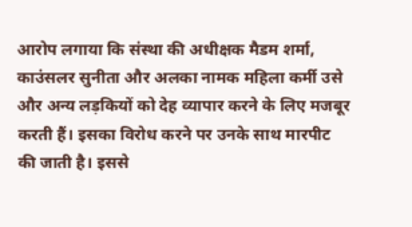आरोप लगाया कि संस्था की अधीक्षक मैडम शर्मा, काउंसलर सुनीता और अलका नामक महिला कर्मी उसे और अन्य लड़कियों को देह व्यापार करने के लिए मजबूर करती हैं। इसका विरोध करने पर उनके साथ मारपीट की जाती है। इससे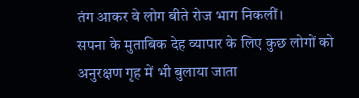तंग आकर वे लोग बीते रोज भाग निकलीं।
सपना के मुताबिक देह व्यापार के लिए कुछ लोगों को अनुरक्षण गृह में भी बुलाया जाता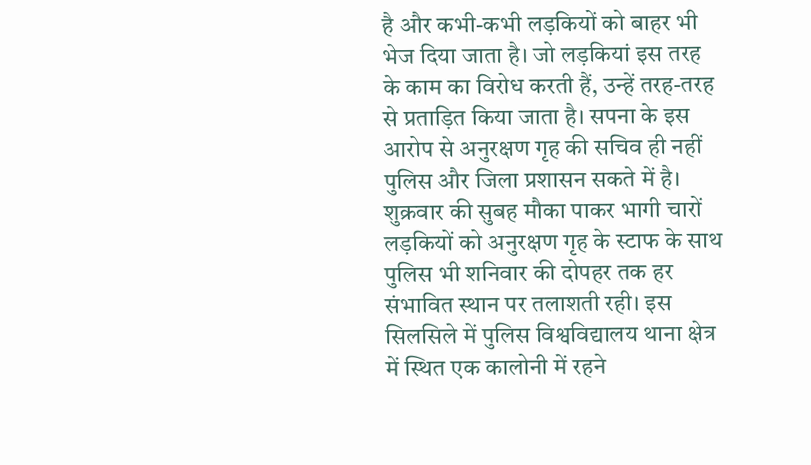है और कभी-कभी लड़कियों को बाहर भी भेज दिया जाता है। जो लड़कियां इस तरह के काम का विरोध करती हैं, उन्हें तरह-तरह से प्रताड़ित किया जाता है। सपना के इस आरोप से अनुरक्षण गृह की सचिव ही नहीं पुलिस और जिला प्रशासन सकते में है।
शुक्रवार की सुबह मौका पाकर भागी चारों लड़कियों को अनुरक्षण गृह के स्टाफ के साथ पुलिस भी शनिवार की दोपहर तक हर संभावित स्थान पर तलाशती रही। इस सिलसिले में पुलिस विश्वविद्यालय थाना क्षेत्र में स्थित एक कालोनी में रहने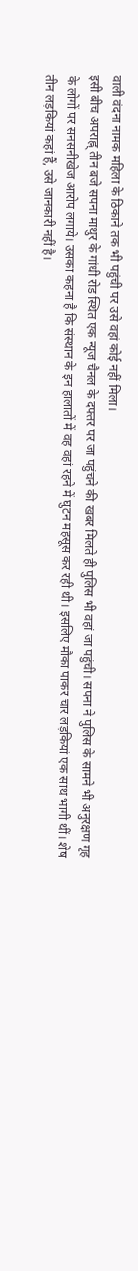वाली वंदना नामक महिला के ठिकाने तक भी पहुंची पर उसे वहां कोई नहीं मिला।
इसी बीच अपराह्न् तीन बजे सपना माथुर के गांधी रोड स्थित एक न्यूज चैनल के दफ्तर पर जा पहुंचने की खबर मिलते ही पुलिस भी वहां जा पहुंची। सपना ने पुलिस के सामने भी अनुरक्षण गृह के लोगों पर सनसनीखेज आरोप लगाये। उसका कहना है कि संस्थान के इन हालातों में वह वहां रहने में घुटन महसूस कर रही थी। इसलिए मौका पाकर चार लड़कियां एक साथ भागी थीं। शेष तीन लड़कियां कहां हैं, उसे जानकारी नहीं है।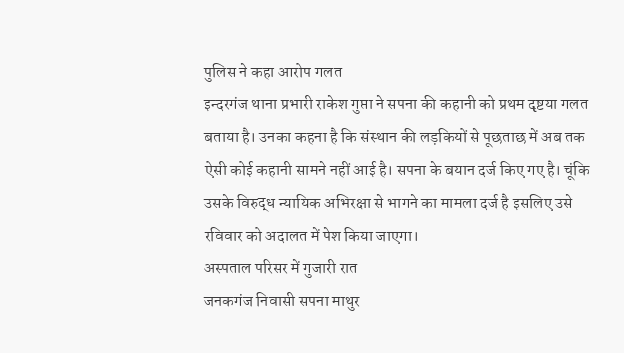पुलिस ने कहा आरोप गलत
इन्दरगंज थाना प्रभारी राकेश गुप्ता ने सपना की कहानी को प्रथम दृष्टया गलत बताया है। उनका कहना है कि संस्थान की लड़कियों से पूछताछ में अब तक ऐसी कोई कहानी सामने नहीं आई है। सपना के बयान दर्ज किए गए है। चूंकि उसके विरुद्ध न्यायिक अभिरक्षा से भागने का मामला दर्ज है इसलिए उसे रविवार को अदालत में पेश किया जाएगा।
अस्पताल परिसर में गुजारी रात
जनकगंज निवासी सपना माथुर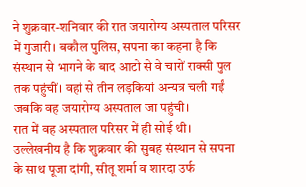ने शुक्रवार-शनिवार की रात जयारोग्य अस्पताल परिसर में गुजारी। बकौल पुलिस, सपना का कहना है कि संस्थान से भागने के बाद आटो से वे चारों राक्सी पुल तक पहुंचीं। वहां से तीन लड़कियां अन्यत्र चली गईं जबकि वह जयारोग्य अस्पताल जा पहुंची।
रात में वह अस्पताल परिसर में ही सोई थी। उल्लेखनीय है कि शुक्रवार की सुबह संस्थान से सपना के साथ पूजा दांगी, सीतू शर्मा व शारदा उर्फ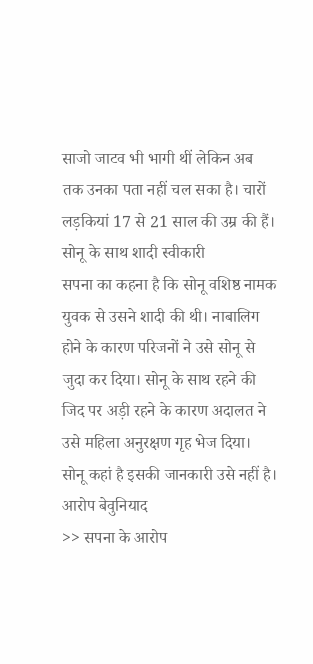साजो जाटव भी भागी थीं लेकिन अब तक उनका पता नहीं चल सका है। चारों लड़कियां 17 से 21 साल की उम्र की हैं।
सोनू के साथ शादी स्वीकारी
सपना का कहना है कि सोनू वशिष्ठ नामक युवक से उसने शादी की थी। नाबालिग होने के कारण परिजनों ने उसे सोनू से जुदा कर दिया। सोनू के साथ रहने की जिद पर अड़ी रहने के कारण अदालत ने उसे महिला अनुरक्षण गृह भेज दिया। सोनू कहां है इसकी जानकारी उसे नहीं है।
आरोप बेवुनियाद
>> सपना के आरोप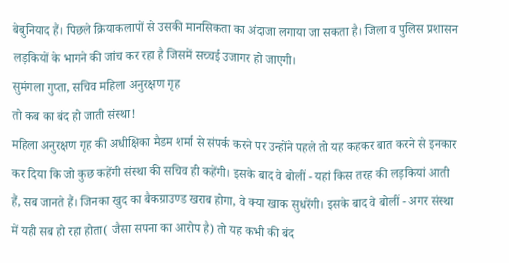बेबुनियाद हैं। पिछले क्रियाकलापों से उसकी मानसिकता का अंदाजा लगाया जा सकता है। जिला व पुलिस प्रशासन लड़कियों के भागने की जांच कर रहा है जिसमें सच्चई उजागर हो जाएगी।
सुमंगला गुप्ता, सचिव महिला अनुरक्षण गृह
तो कब का बंद हो जाती संस्था!
महिला अनुरक्षण गृह की अधीक्षिका मैडम शर्मा से संपर्क करने पर उन्होंने पहले तो यह कहकर बात करने से इनकार कर दिया कि जो कुछ कहेंगी संस्था की सचिव ही कहेंगी। इसके बाद वे बोलीं - यहां किस तरह की लड़कियां आती हैं, सब जानते हैं। जिनका खुद का बैकग्राउण्ड खराब होगा, वे क्या खाक सुधरेंगी। इसके बाद वे बोलीं - अगर संस्था में यही सब हो रहा होता( जैसा सपना का आरोप है) तो यह कभी की बंद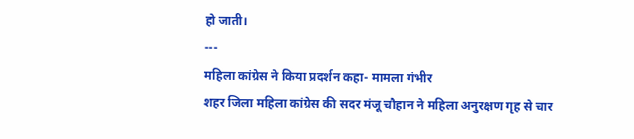हो जाती।
---
महिला कांग्रेस ने किया प्रदर्शन कहा- मामला गंभीर
शहर जिला महिला कांग्रेस की सदर मंजू चौहान ने महिला अनुरक्षण गृह से चार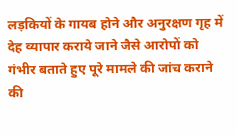लड़कियों के गायब होने और अनुरक्षण गृह में देह व्यापार कराये जाने जैसे आरोपों को गंभीर बताते हुए पूरे मामले की जांच कराने की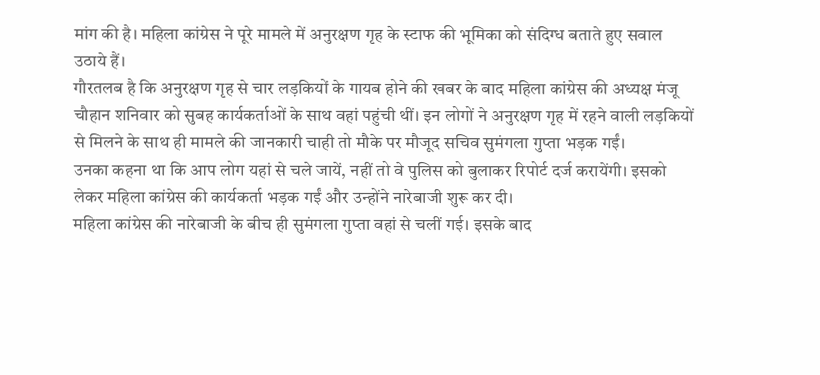मांग की है। महिला कांग्रेस ने पूरे मामले में अनुरक्षण गृह के स्टाफ की भूमिका को संदिग्ध बताते हुए सवाल उठाये हैं।
गौरतलब है कि अनुरक्षण गृह से चार लड़कियों के गायब होने की खबर के बाद महिला कांग्रेस की अध्यक्ष मंजू चौहान शनिवार को सुबह कार्यकर्ताओं के साथ वहां पहुंची थीं। इन लोगों ने अनुरक्षण गृह में रहने वाली लड़कियों से मिलने के साथ ही मामले की जानकारी चाही तो मौके पर मौजूद सचिव सुमंगला गुप्ता भड़क गईं।
उनका कहना था कि आप लोग यहां से चले जायें, नहीं तो वे पुलिस को बुलाकर रिपोर्ट दर्ज करायेंगी। इसको लेकर महिला कांग्रेस की कार्यकर्ता भड़क गईं और उन्होंने नारेबाजी शुरू कर दी।
महिला कांग्रेस की नारेबाजी के बीच ही सुमंगला गुप्ता वहां से चलीं गई। इसके बाद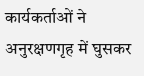कार्यकर्ताओं ने अनुरक्षणगृह में घुसकर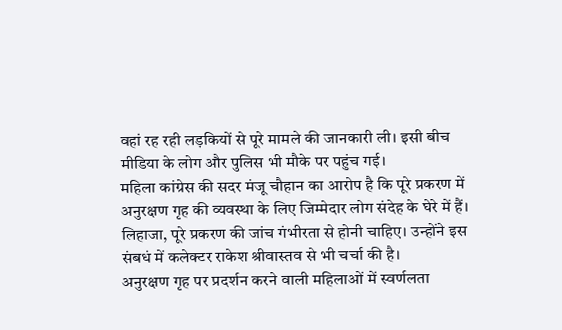वहां रह रही लड़कियों से पूरे मामले की जानकारी ली। इसी बीच मीडिया के लोग और पुलिस भी मौके पर पहुंच गई।
महिला कांग्रेस की सदर मंजू चौहान का आरोप है कि पूरे प्रकरण में अनुरक्षण गृह की व्यवस्था के लिए जिम्मेदार लोग संदेह के घेरे में हैं। लिहाजा, पूरे प्रकरण की जांच गंभीरता से होनी चाहिए। उन्होंने इस संबधं में कलेक्टर राकेश श्रीवास्तव से भी चर्चा की है।
अनुरक्षण गृह पर प्रदर्शन करने वाली महिलाओं में स्वर्णलता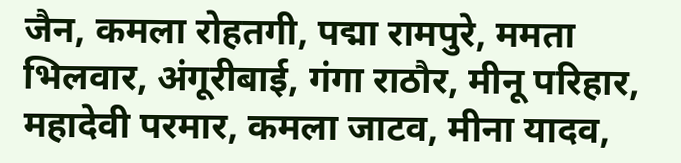जैन, कमला रोहतगी, पद्मा रामपुरे, ममता भिलवार, अंगूरीबाई, गंगा राठौर, मीनू परिहार, महादेवी परमार, कमला जाटव, मीना यादव,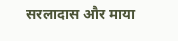सरलादास और माया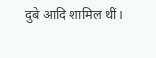दुबे आदि शामिल थीं।